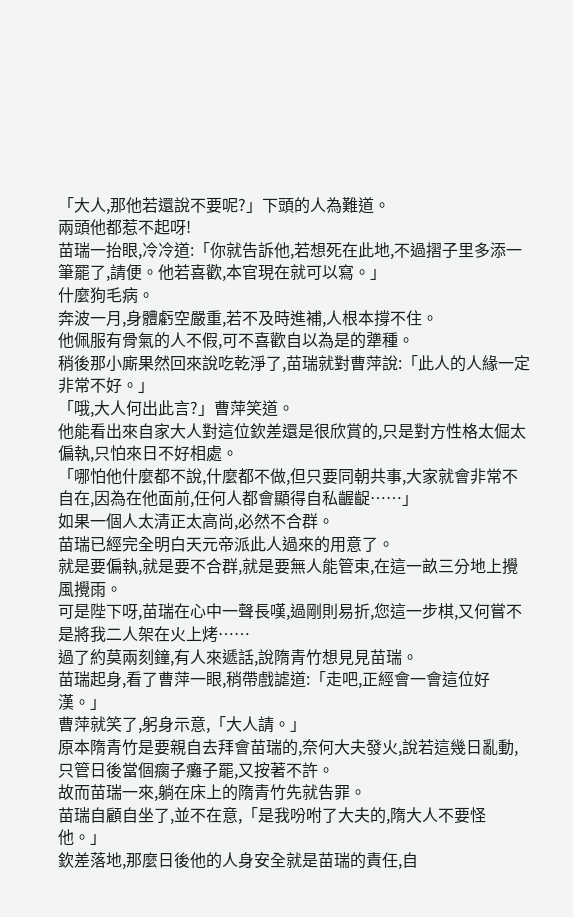「大人,那他若還說不要呢?」下頭的人為難道。
兩頭他都惹不起呀!
苗瑞一抬眼,冷冷道:「你就告訴他,若想死在此地,不過摺子里多添一筆罷了,請便。他若喜歡,本官現在就可以寫。」
什麼狗毛病。
奔波一月,身體虧空嚴重,若不及時進補,人根本撐不住。
他佩服有骨氣的人不假,可不喜歡自以為是的犟種。
稍後那小廝果然回來說吃乾淨了,苗瑞就對曹萍說:「此人的人緣一定非常不好。」
「哦,大人何出此言?」曹萍笑道。
他能看出來自家大人對這位欽差還是很欣賞的,只是對方性格太倔太偏執,只怕來日不好相處。
「哪怕他什麼都不說,什麼都不做,但只要同朝共事,大家就會非常不自在,因為在他面前,任何人都會顯得自私齷齪……」
如果一個人太清正太高尚,必然不合群。
苗瑞已經完全明白天元帝派此人過來的用意了。
就是要偏執,就是要不合群,就是要無人能管束,在這一畝三分地上攪風攪雨。
可是陛下呀,苗瑞在心中一聲長嘆,過剛則易折,您這一步棋,又何嘗不是將我二人架在火上烤……
過了約莫兩刻鐘,有人來遞話,說隋青竹想見見苗瑞。
苗瑞起身,看了曹萍一眼,稍帶戲謔道:「走吧,正經會一會這位好漢。」
曹萍就笑了,躬身示意,「大人請。」
原本隋青竹是要親自去拜會苗瑞的,奈何大夫發火,說若這幾日亂動,只管日後當個瘸子癱子罷,又按著不許。
故而苗瑞一來,躺在床上的隋青竹先就告罪。
苗瑞自顧自坐了,並不在意,「是我吩咐了大夫的,隋大人不要怪他。」
欽差落地,那麼日後他的人身安全就是苗瑞的責任,自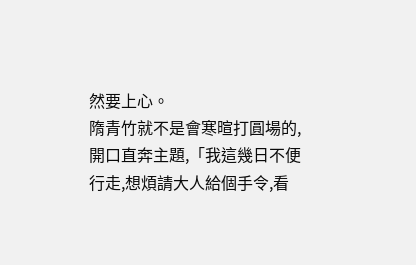然要上心。
隋青竹就不是會寒暄打圓場的,開口直奔主題,「我這幾日不便行走,想煩請大人給個手令,看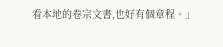看本地的卷宗文書,也好有個章程。」